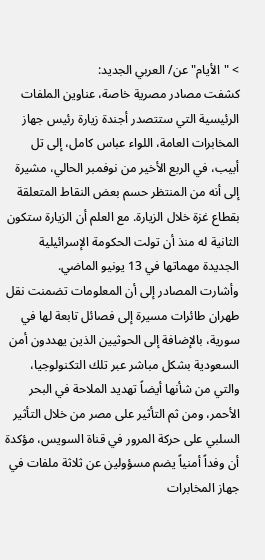> "الأيام" عن/ العربي الجديد:
كشفت مصادر مصرية خاصة، عناوين الملفات الرئيسية التي ستتصدر أجندة زيارة رئيس جهاز المخابرات العامة، اللواء عباس كامل، إلى تل أبيب، في الربع الأخير من نوفمبر الحالي، مشيرة إلى أنه من المنتظر حسم بعض النقاط المتعلقة بقطاع غزة خلال الزيارة. مع العلم أن الزيارة ستكون الثانية له منذ أن تولت الحكومة الإسرائيلية الجديدة مهماتها في 13 يونيو الماضي.
وأشارت المصادر إلى أن المعلومات تضمنت نقل طهران طائرات مسيرة إلى فصائل تابعة لها في سورية، بالإضافة إلى الحوثيين الذين يهددون أمن السعودية بشكل مباشر عبر تلك التكنولوجيا، والتي من شأنها أيضاً تهديد الملاحة في البحر الأحمر، ومن ثم التأثير على مصر من خلال التأثير السلبي على حركة المرور في قناة السويس، مؤكدة أن وفداً أمنياً يضم مسؤولين عن ثلاثة ملفات في جهاز المخابرات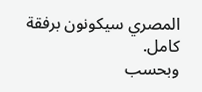المصري سيكونون برفقة كامل.
وبحسب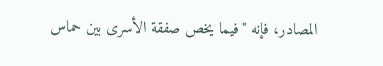المصادر، فإنه "فيما يخص صفقة الأسرى بين حماس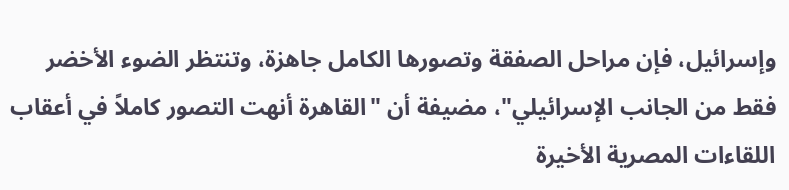وإسرائيل، فإن مراحل الصفقة وتصورها الكامل جاهزة، وتنتظر الضوء الأخضر فقط من الجانب الإسرائيلي"، مضيفة أن "القاهرة أنهت التصور كاملاً في أعقاب اللقاءات المصرية الأخيرة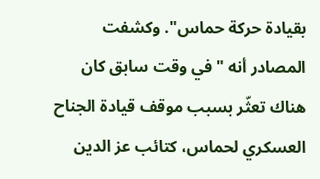بقيادة حركة حماس". وكشفت المصادر أنه "في وقت سابق كان هناك تعثّر بسبب موقف قيادة الجناح العسكري لحماس، كتائب عز الدين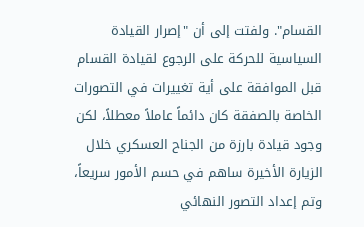القسام". ولفتت إلى أن "إصرار القيادة السياسية للحركة على الرجوع لقيادة القسام قبل الموافقة على أية تغييرات في التصورات الخاصة بالصفقة كان دائماً عاملاً معطلاً، لكن وجود قيادة بارزة من الجناح العسكري خلال الزيارة الأخيرة ساهم في حسم الأمور سريعاً، وتم إعداد التصور النهائي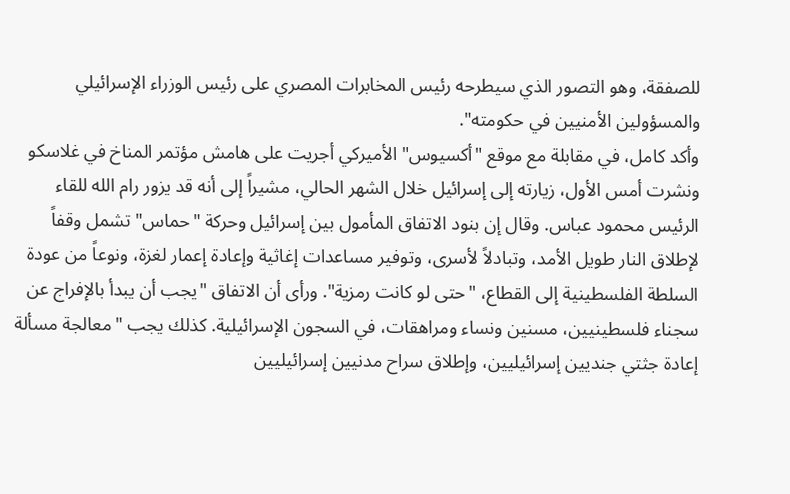للصفقة، وهو التصور الذي سيطرحه رئيس المخابرات المصري على رئيس الوزراء الإسرائيلي والمسؤولين الأمنيين في حكومته".
وأكد كامل، في مقابلة مع موقع "أكسيوس" الأميركي أجريت على هامش مؤتمر المناخ في غلاسكو ونشرت أمس الأول، زيارته إلى إسرائيل خلال الشهر الحالي، مشيراً إلى أنه قد يزور رام الله للقاء الرئيس محمود عباس. وقال إن بنود الاتفاق المأمول بين إسرائيل وحركة "حماس" تشمل وقفاً لإطلاق النار طويل الأمد، وتبادلاً لأسرى، وتوفير مساعدات إغاثية وإعادة إعمار لغزة، ونوعاً من عودة السلطة الفلسطينية إلى القطاع، "حتى لو كانت رمزية". ورأى أن الاتفاق "يجب أن يبدأ بالإفراج عن سجناء فلسطينيين، مسنين ونساء ومراهقات، في السجون الإسرائيلية. كذلك يجب "معالجة مسألة إعادة جثتي جنديين إسرائيليين، وإطلاق سراح مدنيين إسرائيليين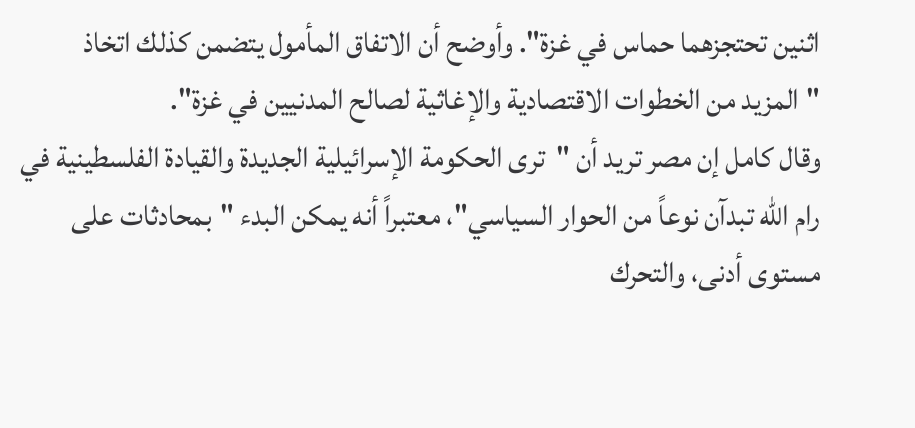اثنين تحتجزهما حماس في غزة". وأوضح أن الاتفاق المأمول يتضمن كذلك اتخاذ "المزيد من الخطوات الاقتصادية والإغاثية لصالح المدنيين في غزة".
وقال كامل إن مصر تريد أن "ترى الحكومة الإسرائيلية الجديدة والقيادة الفلسطينية في رام الله تبدآن نوعاً من الحوار السياسي"، معتبراً أنه يمكن البدء "بمحادثات على مستوى أدنى، والتحرك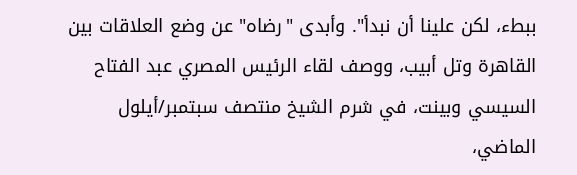ببطء، لكن علينا أن نبدأ". وأبدى "رضاه" عن وضع العلاقات بين القاهرة وتل أبيب، ووصف لقاء الرئيس المصري عبد الفتاح السيسي وبينت، في شرم الشيخ منتصف سبتمبر/أيلول الماضي،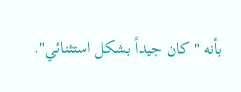بأنه "كان جيداً بشكل استثنائي".